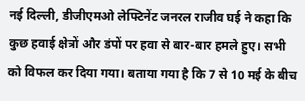नई दिल्ली, डीजीएमओ लेफ्टिनेंट जनरल राजीव घई ने कहा कि कुछ हवाई क्षेत्रों और डंपों पर हवा से बार-बार हमले हुए। सभी को विफल कर दिया गया। बताया गया है कि 7 से 10 मई के बीच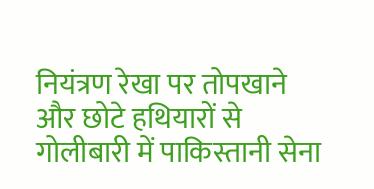नियंत्रण रेखा पर तोपखाने और छोटे हथियारों से गोलीबारी में पाकिस्तानी सेना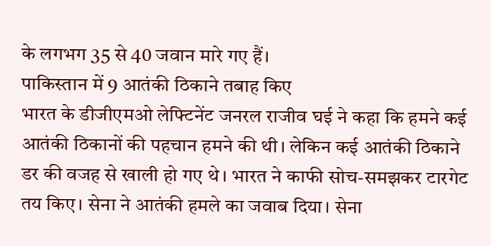के लगभग 35 से 40 जवान मारे गए हैं।
पाकिस्तान में 9 आतंकी ठिकाने तबाह किए
भारत के डीजीएमओ लेफ्टिनेंट जनरल राजीव घई ने कहा कि हमने कई आतंकी ठिकानों की पहचान हमने की थी। लेकिन कई आतंकी ठिकाने डर की वजह से खाली हो गए थे। भारत ने काफी सोच-समझकर टारगेट तय किए। सेना ने आतंकी हमले का जवाब दिया। सेना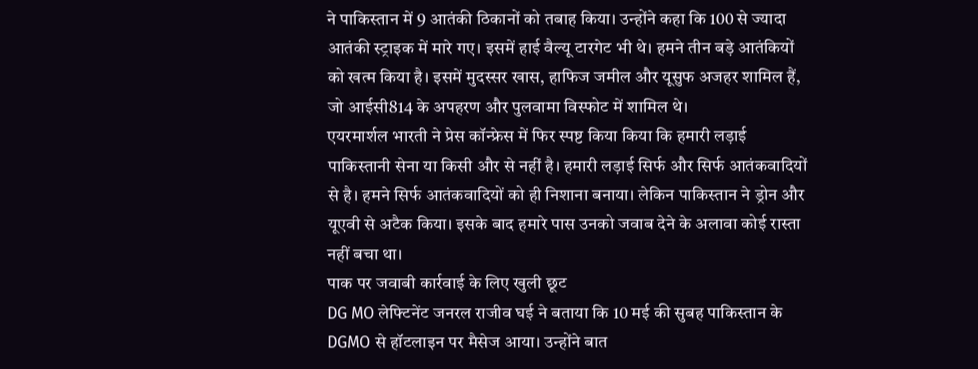ने पाकिस्तान में 9 आतंकी ठिकानों को तबाह किया। उन्होंने कहा कि 100 से ज्यादा आतंकी स्ट्राइक में मारे गए। इसमें हाई वैल्यू टारगेट भी थे। हमने तीन बड़े आतंकियों को खत्म किया है। इसमें मुदस्सर खास, हाफिज जमील और यूसुफ अजहर शामिल हैं, जो आईसी814 के अपहरण और पुलवामा विस्फोट में शामिल थे।
एयरमार्शल भारती ने प्रेस कॉन्फ्रेस में फिर स्पष्ट किया किया कि हमारी लड़ाई पाकिस्तानी सेना या किसी और से नहीं है। हमारी लड़ाई सिर्फ और सिर्फ आतंकवादियों से है। हमने सिर्फ आतंकवादियों को ही निशाना बनाया। लेकिन पाकिस्तान ने ड्रोन और यूएवी से अटैक किया। इसके बाद हमारे पास उनको जवाब देने के अलावा कोई रास्ता नहीं बचा था।
पाक पर जवाबी कार्रवाई के लिए खुली छूट
DG MO लेफ्टिनेंट जनरल राजीव घई ने बताया कि 10 मई की सुबह पाकिस्तान के DGMO से हॉटलाइन पर मैसेज आया। उन्होंने बात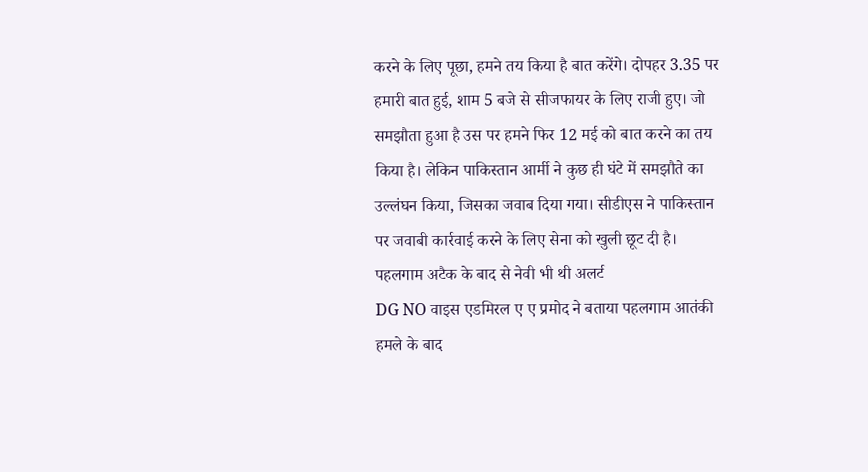करने के लिए पूछा, हमने तय किया है बात करेंगे। दोपहर 3.35 पर हमारी बात हुई, शाम 5 बजे से सीजफायर के लिए राजी हुए। जो समझौता हुआ है उस पर हमने फिर 12 मई को बात करने का तय किया है। लेकिन पाकिस्तान आर्मी ने कुछ ही घंटे में समझौते का उल्लंघन किया, जिसका जवाब दिया गया। सीडीएस ने पाकिस्तान पर जवाबी कार्रवाई करने के लिए सेना को खुली छूट दी है।
पहलगाम अटैक के बाद से नेवी भी थी अलर्ट
DG NO वाइस एडमिरल ए ए प्रमोद ने बताया पहलगाम आतंकी हमले के बाद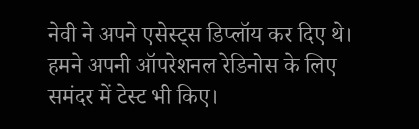नेवी ने अपने एसेस्ट्स डिप्लॉय कर दिए थे। हमने अपनी ऑपरेशनल रेडिनोस के लिए समंदर में टेस्ट भी किए।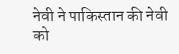नेवी ने पाकिस्तान की नेवी को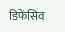डिफेंसिव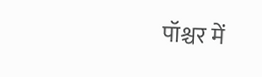पॉश्चर में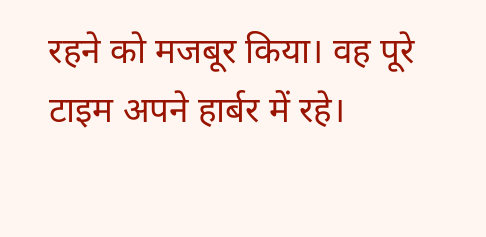रहने को मजबूर किया। वह पूरे टाइम अपने हार्बर में रहे।